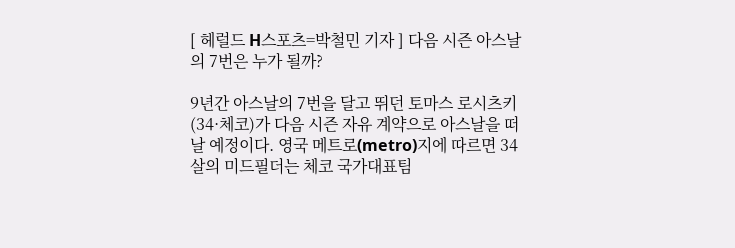[ 헤럴드 H스포츠=박철민 기자 ] 다음 시즌 아스날의 7번은 누가 될까?

9년간 아스날의 7번을 달고 뛰던 토마스 로시츠키(34·체코)가 다음 시즌 자유 계약으로 아스날을 떠날 예정이다. 영국 메트로(metro)지에 따르면 34살의 미드필더는 체코 국가대표팀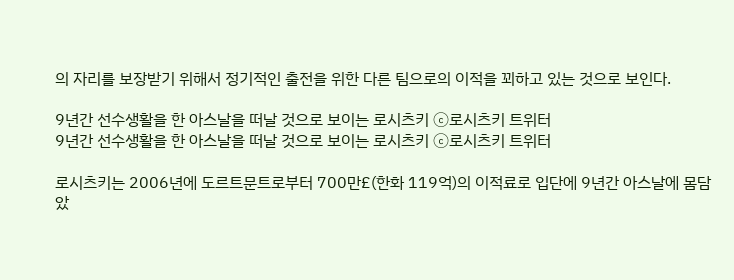의 자리를 보장받기 위해서 정기적인 출전을 위한 다른 팀으로의 이적을 꾀하고 있는 것으로 보인다.

9년간 선수생활을 한 아스날을 떠날 것으로 보이는 로시츠키 ⓒ로시츠키 트위터
9년간 선수생활을 한 아스날을 떠날 것으로 보이는 로시츠키 ⓒ로시츠키 트위터

로시츠키는 2006년에 도르트문트로부터 700만£(한화 119억)의 이적료로 입단에 9년간 아스날에 몸담았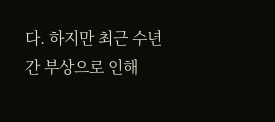다. 하지만 최근 수년간 부상으로 인해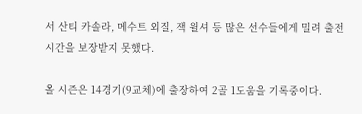서 산티 카솔라, 메수트 외질, 잭 윌셔 등 많은 선수들에게 밀려 출전시간을 보장받지 못했다.

올 시즌은 14경기(9교체)에 출장하여 2골 1도움을 기록중이다.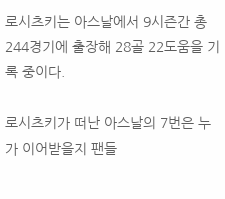로시츠키는 아스날에서 9시즌간 총 244경기에 출장해 28골 22도움을 기록 중이다.

로시츠키가 떠난 아스날의 7번은 누가 이어받을지 팬들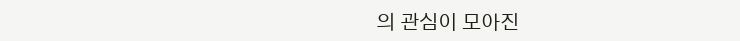의 관심이 모아진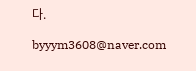다.

byyym3608@naver.com